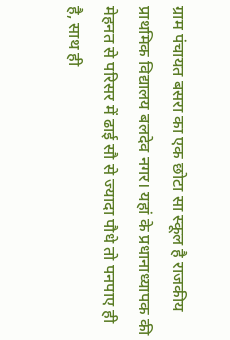ग्राम पंचायत बसरा का एक छोटा सा स्कूल है राजकीय प्राथमिक विद्यालय बलदेव नगर। यहां के प्रधानाध्यापक की मेहनत से परिसर में ढाई सौ से ज्यादा पौधे तो पनपाए ही है, साथ ही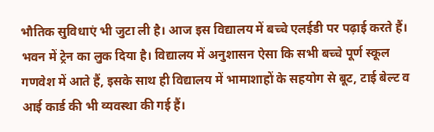भौतिक सुविधाएं भी जुटा ली है। आज इस विद्यालय में बच्चे एलईडी पर पढ़ाई करते हैं। भवन में ट्रेन का लुक दिया है। विद्यालय में अनुशासन ऐसा कि सभी बच्चे पूर्ण स्कूल गणवेश में आते हैं, इसके साथ ही विद्यालय में भामाशाहों के सहयोग से बूट, टाई बेल्ट व आई कार्ड की भी व्यवस्था की गई हैं।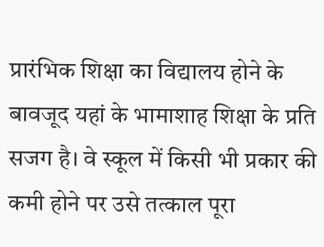प्रारंभिक शिक्षा का विद्यालय होने के बावजूद यहां के भामाशाह शिक्षा के प्रति सजग है। वे स्कूल में किसी भी प्रकार की कमी होने पर उसे तत्काल पूरा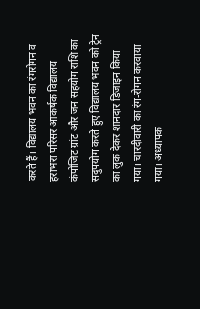करते हैं। विद्यालय भवन का रंगरोगन व हराभरा परिसर आकर्षक विद्यालय कंपोजिट ग्रांट और जन सहयोग राशि का सदुपयोग करते हुए विद्यालय भवन को ट्रेन का लुक देकर शानदार डिजाइन किया गया। चारदीवारी का रंग-रोगन करवाया गया। अध्यापक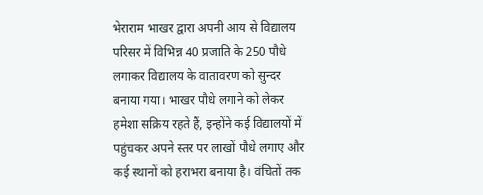भेराराम भाखर द्वारा अपनी आय से विद्यालय परिसर में विभिन्न 40 प्रजाति के 250 पौधे लगाकर विद्यालय के वातावरण को सुन्दर बनाया गया। भाखर पौधे लगाने को लेकर हमेशा सक्रिय रहते हैं, इन्होंने कई विद्यालयों में पहुंचकर अपने स्तर पर लाखों पौधे लगाए और कई स्थानों को हराभरा बनाया है। वंचितों तक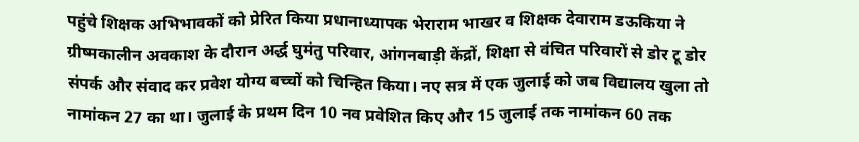पहुंचे शिक्षक अभिभावकों को प्रेरित किया प्रधानाध्यापक भेराराम भाखर व शिक्षक देवाराम डऊकिया ने ग्रीष्मकालीन अवकाश के दौरान अर्द्ध घुमंतु परिवार, आंगनबाड़ी केंद्रों, शिक्षा से वंचित परिवारों से डोर टू डोर संपर्क और संवाद कर प्रवेश योग्य बच्चों को चिन्हित किया। नए सत्र में एक जुलाई को जब विद्यालय खुला तो नामांकन 27 का था। जुलाई के प्रथम दिन 10 नव प्रवेशित किए और 15 जुलाई तक नामांकन 60 तक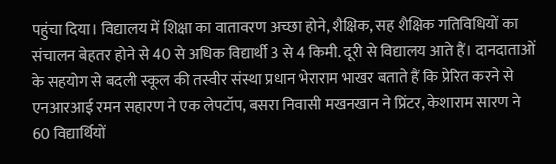पहुंचा दिया। विद्यालय में शिक्षा का वातावरण अच्छा होने, शैक्षिक, सह शैक्षिक गतिविधियों का संचालन बेहतर होने से 40 से अधिक विद्यार्थी 3 से 4 किमी. दूरी से विद्यालय आते हैं। दानदाताओं के सहयोग से बदली स्कूल की तस्वीर संस्था प्रधान भेराराम भाखर बताते हैं कि प्रेरित करने से एनआरआई रमन सहारण ने एक लेपटॉप, बसरा निवासी मखनखान ने प्रिंटर, केशाराम सारण ने 60 विद्यार्थियों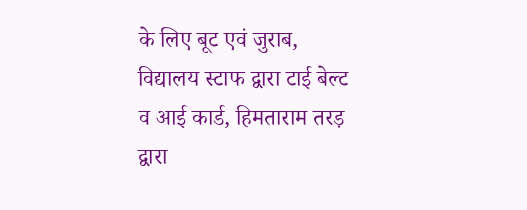के लिए बूट एवं जुराब, विद्यालय स्टाफ द्वारा टाई बेल्ट व आई कार्ड, हिमताराम तरड़ द्वारा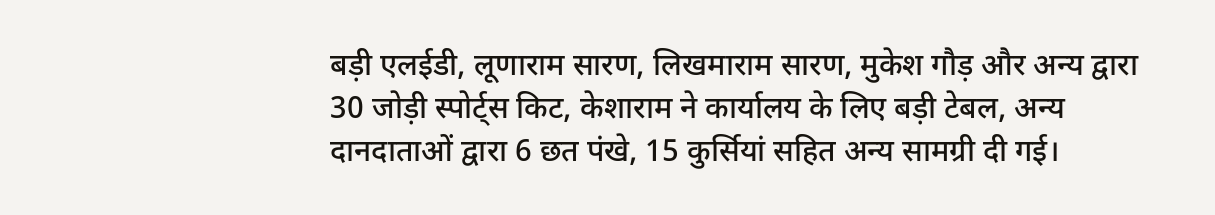बड़ी एलईडी, लूणाराम सारण, लिखमाराम सारण, मुकेश गौड़ और अन्य द्वारा 30 जोड़ी स्पोर्ट्स किट, केशाराम ने कार्यालय के लिए बड़ी टेबल, अन्य दानदाताओं द्वारा 6 छत पंखे, 15 कुर्सियां सहित अन्य सामग्री दी गई।